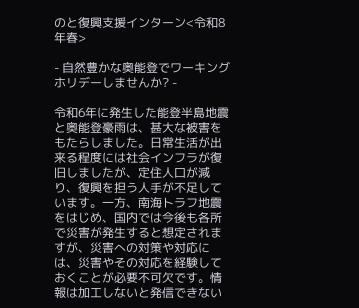のと復興支援インターン<令和8年春>

- 自然豊かな奥能登でワーキングホリデーしませんか? -

令和6年に発生した能登半島地震と奥能登豪雨は、甚大な被害をもたらしました。日常生活が出来る程度には社会インフラが復旧しましたが、定住人口が減り、復興を担う人手が不足しています。一方、南海トラフ地震をはじめ、国内では今後も各所で災害が発生すると想定されますが、災害への対策や対応には、災害やその対応を経験しておくことが必要不可欠です。情報は加工しないと発信できない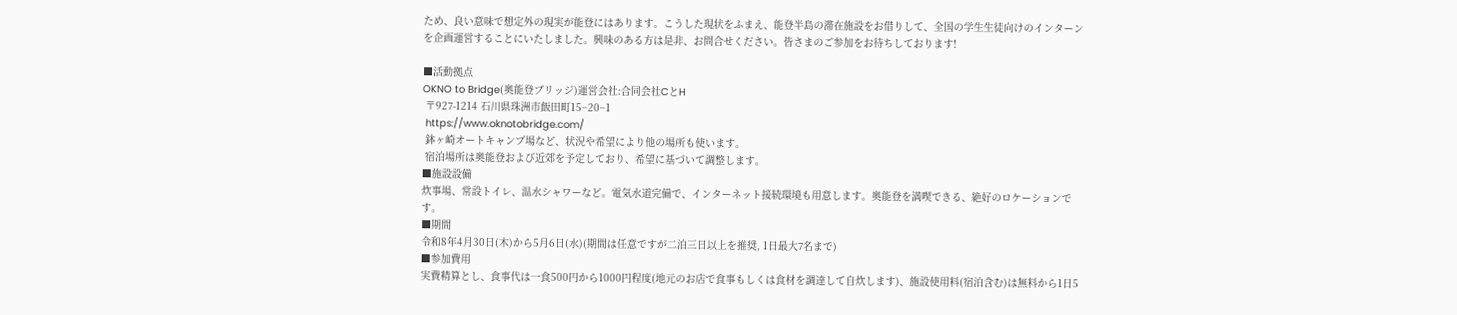ため、良い意味で想定外の現実が能登にはあります。こうした現状をふまえ、能登半島の滞在施設をお借りして、全国の学生生徒向けのインターンを企画運営することにいたしました。興味のある方は是非、お問合せください。皆さまのご参加をお待ちしております!

■活動拠点
OKNO to Bridge(奥能登ブリッジ)運営会社:合同会社CとH
 〒927-1214 石川県珠洲市飯田町15−20−1
 https://www.oknotobridge.com/
 鉢ヶ崎オートキャンプ場など、状況や希望により他の場所も使います。
 宿泊場所は奥能登および近郊を予定しており、希望に基づいて調整します。
■施設設備
炊事場、常設トイレ、温水シャワーなど。電気水道完備で、インターネット接続環境も用意します。奥能登を満喫できる、絶好のロケーションです。
■期間
令和8年4月30日(木)から5月6日(水)(期間は任意ですが二泊三日以上を推奨, 1日最大7名まで)
■参加費用
実費精算とし、食事代は一食500円から1000円程度(地元のお店で食事もしくは食材を調達して自炊します)、施設使用料(宿泊含む)は無料から1日5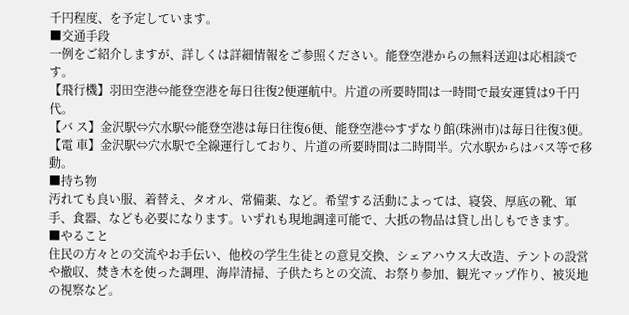千円程度、を予定しています。
■交通手段
一例をご紹介しますが、詳しくは詳細情報をご参照ください。能登空港からの無料送迎は応相談です。
【飛行機】羽田空港⇔能登空港を毎日往復2便運航中。片道の所要時間は一時間で最安運賃は9千円代。
【バ ス】金沢駅⇔穴水駅⇔能登空港は毎日往復6便、能登空港⇔すずなり館(珠洲市)は毎日往復3便。
【電 車】金沢駅⇔穴水駅で全線運行しており、片道の所要時間は二時間半。穴水駅からはバス等で移動。
■持ち物
汚れても良い服、着替え、タオル、常備薬、など。希望する活動によっては、寝袋、厚底の靴、軍手、食器、なども必要になります。いずれも現地調達可能で、大抵の物品は貸し出しもできます。
■やること
住民の方々との交流やお手伝い、他校の学生生徒との意見交換、シェアハウス大改造、テントの設営や撤収、焚き木を使った調理、海岸清掃、子供たちとの交流、お祭り参加、観光マップ作り、被災地の視察など。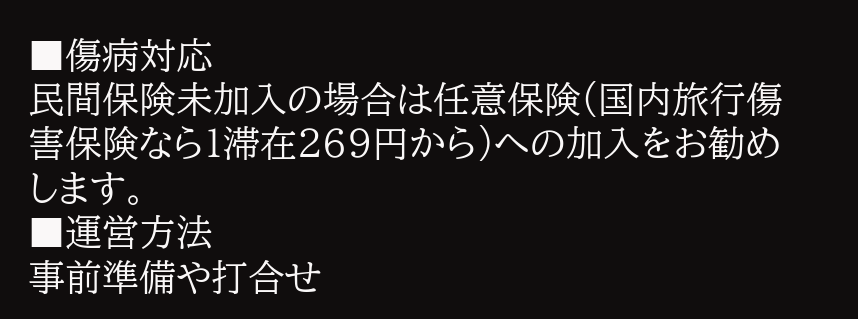■傷病対応
民間保険未加入の場合は任意保険(国内旅行傷害保険なら1滞在269円から)への加入をお勧めします。
■運営方法
事前準備や打合せ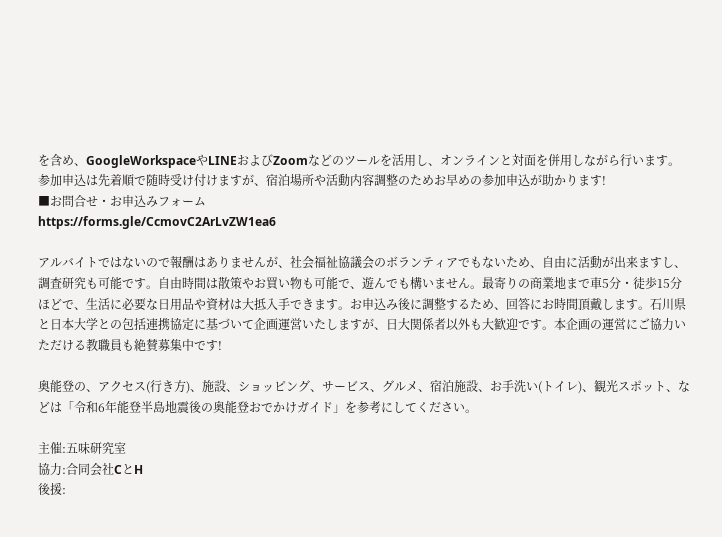を含め、GoogleWorkspaceやLINEおよびZoomなどのツールを活用し、オンラインと対面を併用しながら行います。参加申込は先着順で随時受け付けますが、宿泊場所や活動内容調整のためお早めの参加申込が助かります!
■お問合せ・お申込みフォーム
https://forms.gle/CcmovC2ArLvZW1ea6

アルバイトではないので報酬はありませんが、社会福祉協議会のボランティアでもないため、自由に活動が出来ますし、調査研究も可能です。自由時間は散策やお買い物も可能で、遊んでも構いません。最寄りの商業地まで車5分・徒歩15分ほどで、生活に必要な日用品や資材は大抵入手できます。お申込み後に調整するため、回答にお時間頂戴します。石川県と日本大学との包括連携協定に基づいて企画運営いたしますが、日大関係者以外も大歓迎です。本企画の運営にご協力いただける教職員も絶賛募集中です!

奥能登の、アクセス(行き方)、施設、ショッピング、サービス、グルメ、宿泊施設、お手洗い(トイレ)、観光スポット、などは「令和6年能登半島地震後の奥能登おでかけガイド」を参考にしてください。

主催:五味研究室
協力:合同会社CとH
後援: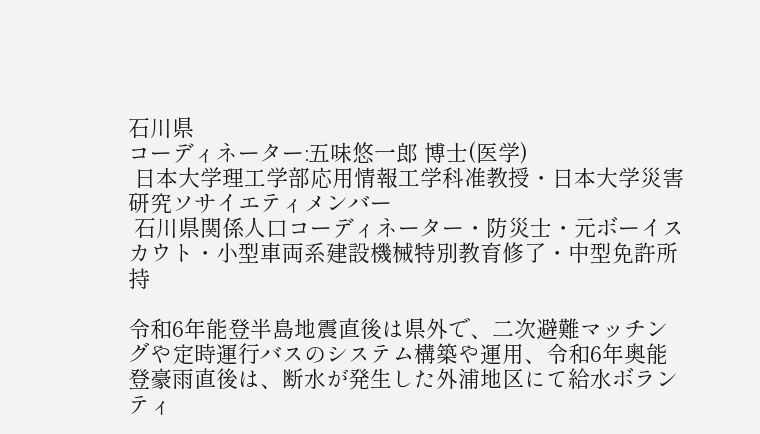石川県
コーディネーター:五味悠一郎 博士(医学)
 日本大学理工学部応用情報工学科准教授・日本大学災害研究ソサイエティメンバー
 石川県関係人口コーディネーター・防災士・元ボーイスカウト・小型車両系建設機械特別教育修了・中型免許所持

令和6年能登半島地震直後は県外で、二次避難マッチングや定時運行バスのシステム構築や運用、令和6年奥能登豪雨直後は、断水が発生した外浦地区にて給水ボランティ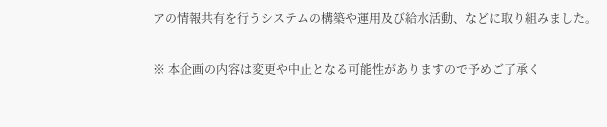アの情報共有を行うシステムの構築や運用及び給水活動、などに取り組みました。

※ 本企画の内容は変更や中止となる可能性がありますので予めご了承く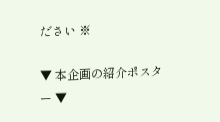ださい ※

▼ 本企画の紹介ポスター ▼